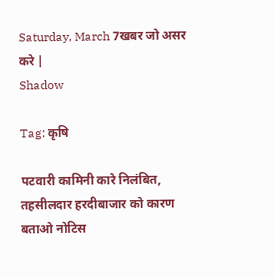Saturday, March 7खबर जो असर करे |
Shadow

Tag: कृषि

पटवारी कामिनी कारे निलंबित, तहसीलदार हरदीबाजार को कारण बताओ नोटिस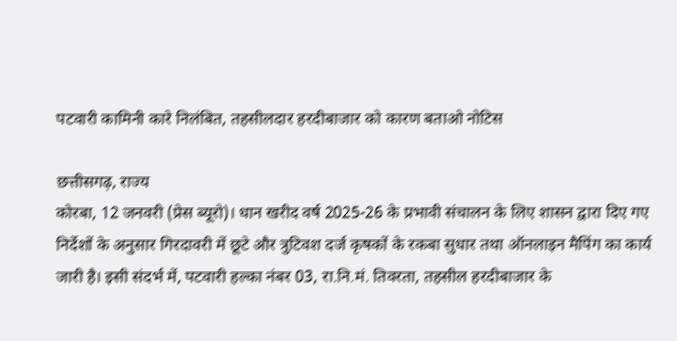पटवारी कामिनी कारे निलंबित, तहसीलदार हरदीबाजार को कारण बताओ नोटिस

छत्तीसगढ़, राज्य
कोरबा, 12 जनवरी (प्रेस ब्यूरो)। धान खरीद वर्ष 2025-26 के प्रभावी संचालन के लिए शासन द्वारा दिए गए निर्देशों के अनुसार गिरदावरी में छूटे और त्रुटिवश दर्ज कृषकों के रकबा सुधार तथा ऑनलाइन मैपिंग का कार्य जारी है। इसी संदर्भ में, पटवारी हल्का नंबर 03, रा.नि.मं. तिवरता, तहसील हरदीबाजार के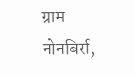ग्राम नोनबिर्रा,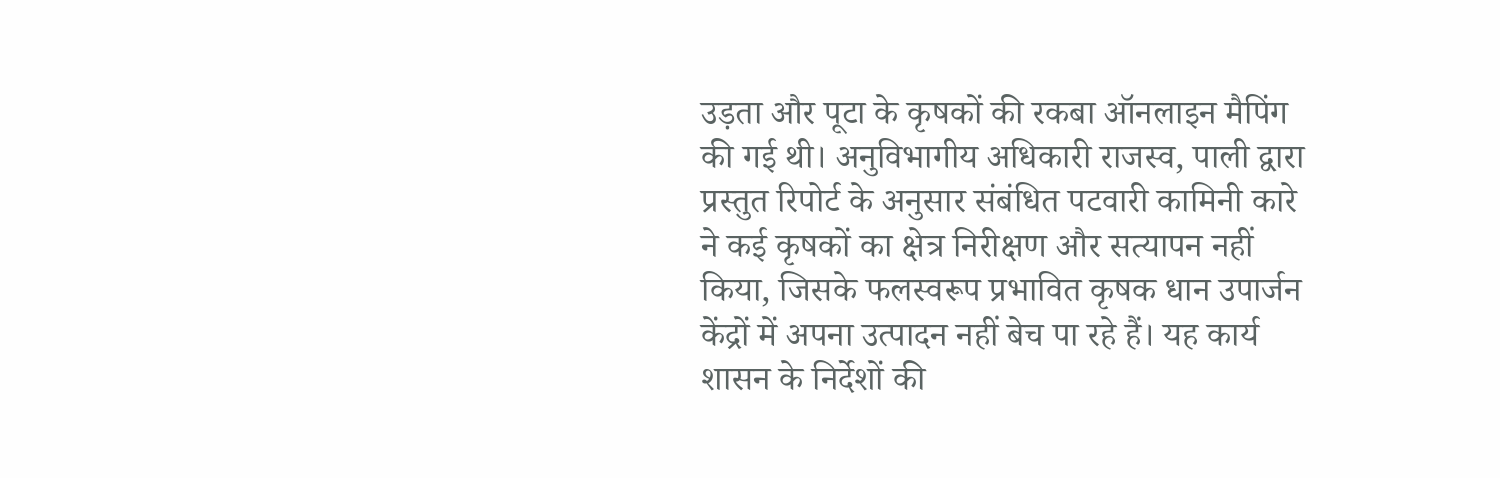उड़ता और पूटा के कृषकों की रकबा ऑनलाइन मैपिंग की गई थी। अनुविभागीय अधिकारी राजस्व, पाली द्वारा प्रस्तुत रिपोर्ट के अनुसार संबंधित पटवारी कामिनी कारे ने कई कृषकों का क्षेत्र निरीक्षण और सत्यापन नहीं किया, जिसके फलस्वरूप प्रभावित कृषक धान उपार्जन केंद्रों में अपना उत्पादन नहीं बेच पा रहे हैं। यह कार्य शासन के निर्देशों की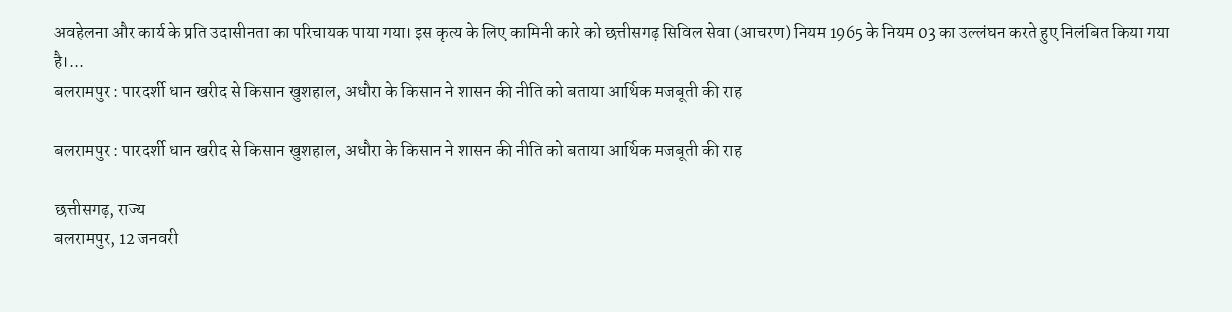अवहेलना और कार्य के प्रति उदासीनता का परिचायक पाया गया। इस कृत्य के लिए कामिनी कारे को छत्तीसगढ़ सिविल सेवा (आचरण) नियम 1965 के नियम 03 का उल्लंघन करते हुए निलंबित किया गया है।...
बलरामपुर : पारदर्शी धान खरीद से किसान खुशहाल, अधौरा के किसान ने शासन की नीति को बताया आर्थिक मजबूती की राह

बलरामपुर : पारदर्शी धान खरीद से किसान खुशहाल, अधौरा के किसान ने शासन की नीति को बताया आर्थिक मजबूती की राह

छत्तीसगढ़, राज्य
बलरामपुर, 12 जनवरी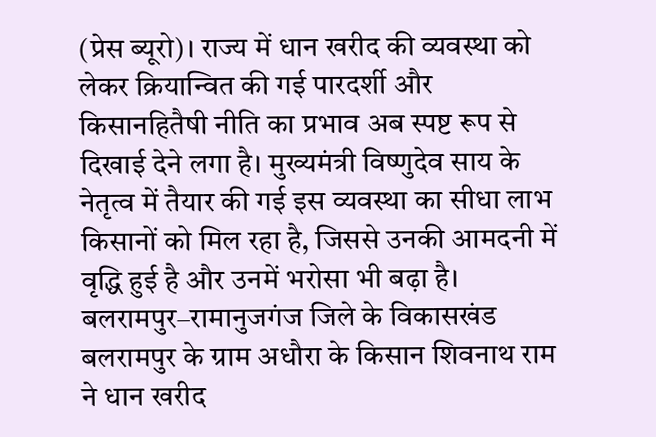(प्रेस ब्यूरो)। राज्य में धान खरीद की व्यवस्था को लेकर क्रियान्वित की गई पारदर्शी और किसानहितैषी नीति का प्रभाव अब स्पष्ट रूप से दिखाई देने लगा है। मुख्यमंत्री विष्णुदेव साय के नेतृत्व में तैयार की गई इस व्यवस्था का सीधा लाभ किसानों को मिल रहा है, जिससे उनकी आमदनी में वृद्धि हुई है और उनमें भरोसा भी बढ़ा है। बलरामपुर–रामानुजगंज जिले के विकासखंड बलरामपुर के ग्राम अधौरा के किसान शिवनाथ राम ने धान खरीद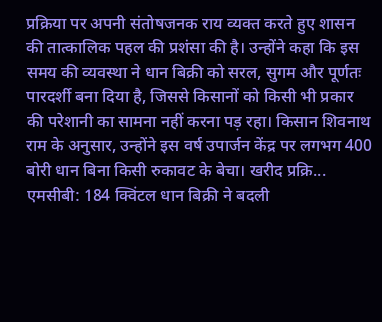प्रक्रिया पर अपनी संतोषजनक राय व्यक्त करते हुए शासन की तात्कालिक पहल की प्रशंसा की है। उन्होंने कहा कि इस समय की व्यवस्था ने धान बिक्री को सरल, सुगम और पूर्णतः पारदर्शी बना दिया है, जिससे किसानों को किसी भी प्रकार की परेशानी का सामना नहीं करना पड़ रहा। किसान शिवनाथ राम के अनुसार, उन्होंने इस वर्ष उपार्जन केंद्र पर लगभग 400 बोरी धान बिना किसी रुकावट के बेचा। खरीद प्रक्रि...
एमसीबी: 184 क्विंटल धान बिक्री ने बदली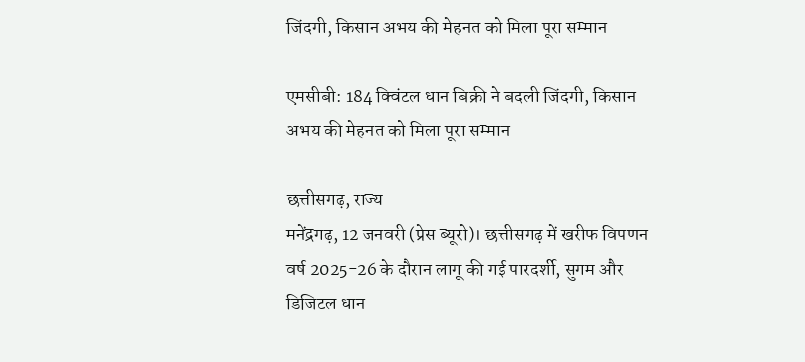जिंदगी, किसान अभय की मेहनत को मिला पूरा सम्मान

एमसीबी: 184 क्विंटल धान बिक्री ने बदली जिंदगी, किसान अभय की मेहनत को मिला पूरा सम्मान

छत्तीसगढ़, राज्य
मनेंद्रगढ़, 12 जनवरी (प्रेस ब्यूरो)। छत्तीसगढ़ में खरीफ विपणन वर्ष 2025-26 के दौरान लागू की गई पारदर्शी, सुगम और डिजिटल धान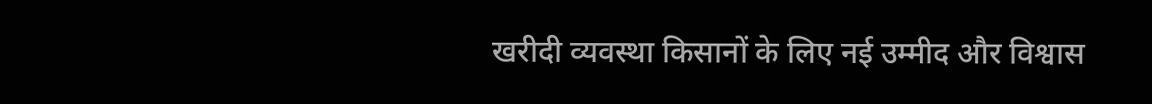खरीदी व्यवस्था किसानों के लिए नई उम्मीद और विश्वास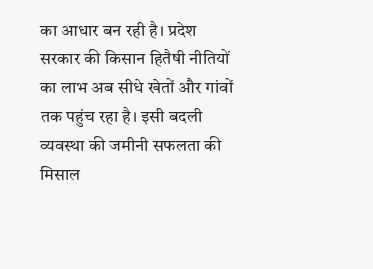का आधार बन रही है। प्रदेश सरकार की किसान हितैषी नीतियों का लाभ अब सीधे खेतों और गांवों तक पहुंच रहा है। इसी बदली व्यवस्था की जमीनी सफलता की मिसाल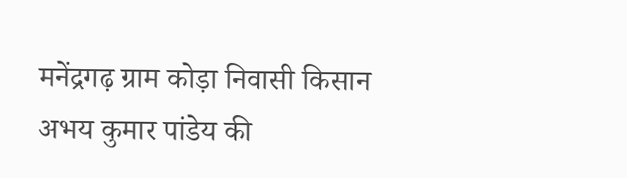मनेंद्रगढ़ ग्राम कोड़ा निवासी किसान अभय कुमार पांडेय की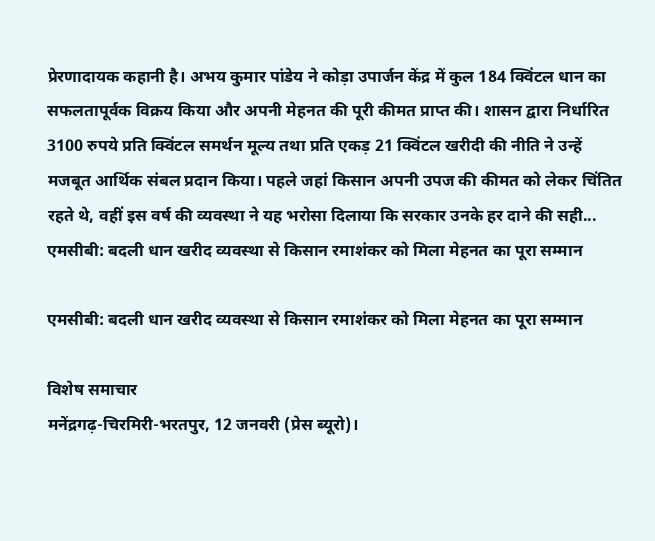प्रेरणादायक कहानी है। अभय कुमार पांडेय ने कोड़ा उपार्जन केंद्र में कुल 184 क्विंटल धान का सफलतापूर्वक विक्रय किया और अपनी मेहनत की पूरी कीमत प्राप्त की। शासन द्वारा निर्धारित 3100 रुपये प्रति क्विंटल समर्थन मूल्य तथा प्रति एकड़ 21 क्विंटल खरीदी की नीति ने उन्हें मजबूत आर्थिक संबल प्रदान किया। पहले जहां किसान अपनी उपज की कीमत को लेकर चिंतित रहते थे, वहीं इस वर्ष की व्यवस्था ने यह भरोसा दिलाया कि सरकार उनके हर दाने की सही...
एमसीबी: बदली धान खरीद व्यवस्था से किसान रमाशंकर को मिला मेहनत का पूरा सम्मान

एमसीबी: बदली धान खरीद व्यवस्था से किसान रमाशंकर को मिला मेहनत का पूरा सम्मान

विशेष समाचार
मनेंद्रगढ़-चिरमिरी-भरतपुर, 12 जनवरी (प्रेस ब्यूरो)।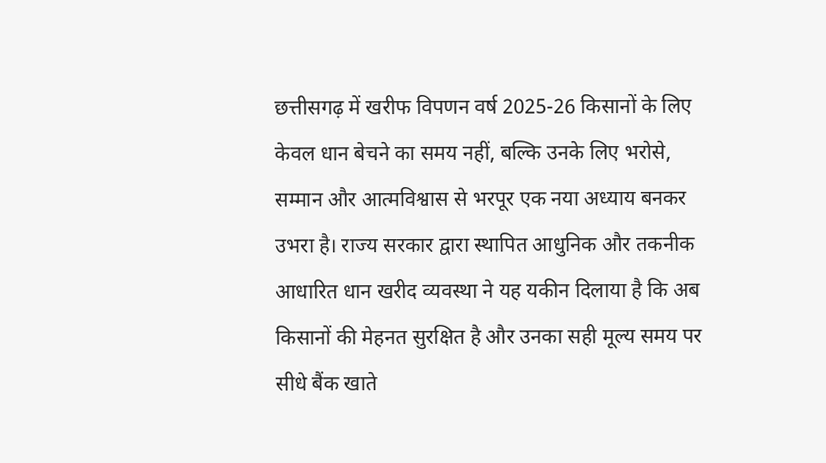छत्तीसगढ़ में खरीफ विपणन वर्ष 2025-26 किसानों के लिए केवल धान बेचने का समय नहीं, बल्कि उनके लिए भरोसे, सम्मान और आत्मविश्वास से भरपूर एक नया अध्याय बनकर उभरा है। राज्य सरकार द्वारा स्थापित आधुनिक और तकनीक आधारित धान खरीद व्यवस्था ने यह यकीन दिलाया है कि अब किसानों की मेहनत सुरक्षित है और उनका सही मूल्य समय पर सीधे बैंक खाते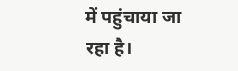में पहुंचाया जा रहा है।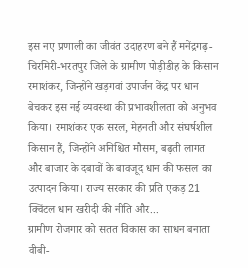इस नए प्रणाली का जीवंत उदाहरण बने हैं मनेंद्रगढ़-चिरमिरी-भरतपुर जिले के ग्रामीण पोड़ीडीह के किसान रमाशंकर, जिन्होंने खड़गवां उपार्जन केंद्र पर धान बेचकर इस नई व्यवस्था की प्रभावशीलता को अनुभव किया। रमाशंकर एक सरल, मेहनती और संघर्षशील किसान हैं, जिन्होंने अनिश्चित मौसम, बढ़ती लागत और बाजार के दबावों के बावजूद धान की फसल का उत्पादन किया। राज्य सरकार की प्रति एकड़ 21 क्विंटल धान खरीदी की नीति और...
ग्रामीण रोजगार को सतत विकास का साधन बनाता वीबी-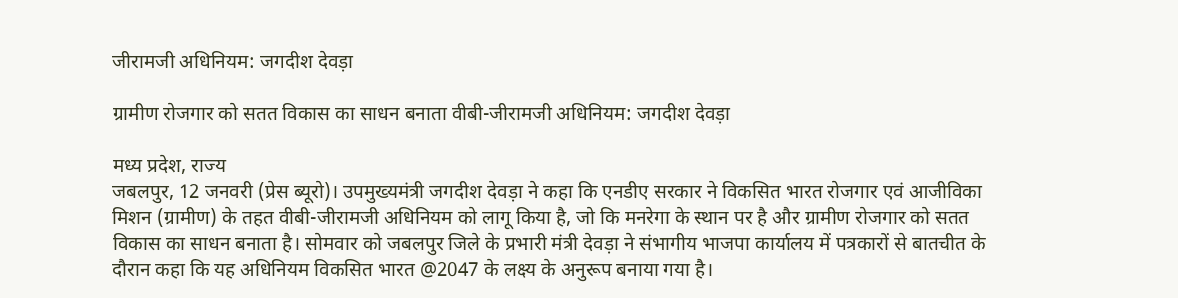जीरामजी अधिनियम: जगदीश देवड़ा

ग्रामीण रोजगार को सतत विकास का साधन बनाता वीबी-जीरामजी अधिनियम: जगदीश देवड़ा

मध्य प्रदेश, राज्य
जबलपुर, 12 जनवरी (प्रेस ब्यूरो)। उपमुख्यमंत्री जगदीश देवड़ा ने कहा कि एनडीए सरकार ने विकसित भारत रोजगार एवं आजीविका मिशन (ग्रामीण) के तहत वीबी-जीरामजी अधिनियम को लागू किया है, जो कि मनरेगा के स्थान पर है और ग्रामीण रोजगार को सतत विकास का साधन बनाता है। सोमवार को जबलपुर जिले के प्रभारी मंत्री देवड़ा ने संभागीय भाजपा कार्यालय में पत्रकारों से बातचीत के दौरान कहा कि यह अधिनियम विकसित भारत @2047 के लक्ष्य के अनुरूप बनाया गया है।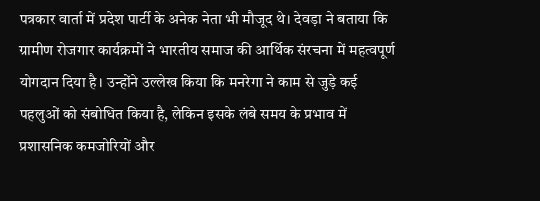पत्रकार वार्ता में प्रदेश पार्टी के अनेक नेता भी मौजूद थे। देवड़ा ने बताया कि ग्रामीण रोजगार कार्यक्रमों ने भारतीय समाज की आर्थिक संरचना में महत्वपूर्ण योगदान दिया है। उन्होंने उल्लेख किया कि मनरेगा ने काम से जुड़े कई पहलुओं को संबोधित किया है, लेकिन इसके लंबे समय के प्रभाव में प्रशासनिक कमजोरियों और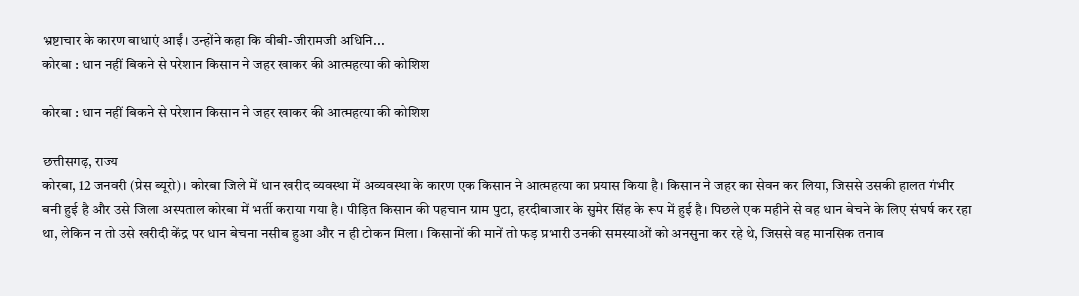भ्रष्टाचार के कारण बाधाएं आईं। उन्होंने कहा कि वीबी-जीरामजी अधिनि...
कोरबा : धान नहीं बिकने से परेशान किसान ने जहर खाकर की आत्महत्या की कोशिश

कोरबा : धान नहीं बिकने से परेशान किसान ने जहर खाकर की आत्महत्या की कोशिश

छत्तीसगढ़, राज्य
कोरबा, 12 जनवरी (प्रेस ब्यूरो)। कोरबा जिले में धान खरीद व्यवस्था में अव्यवस्था के कारण एक किसान ने आत्महत्या का प्रयास किया है। किसान ने जहर का सेवन कर लिया, जिससे उसकी हालत गंभीर बनी हुई है और उसे जिला अस्पताल कोरबा में भर्ती कराया गया है। पीड़ित किसान की पहचान ग्राम पुटा, हरदीबाजार के सुमेर सिंह के रूप में हुई है। पिछले एक महीने से वह धान बेचने के लिए संघर्ष कर रहा था, लेकिन न तो उसे खरीदी केंद्र पर धान बेचना नसीब हुआ और न ही टोकन मिला। किसानों की मानें तो फड़ प्रभारी उनकी समस्याओं को अनसुना कर रहे थे, जिससे वह मानसिक तनाव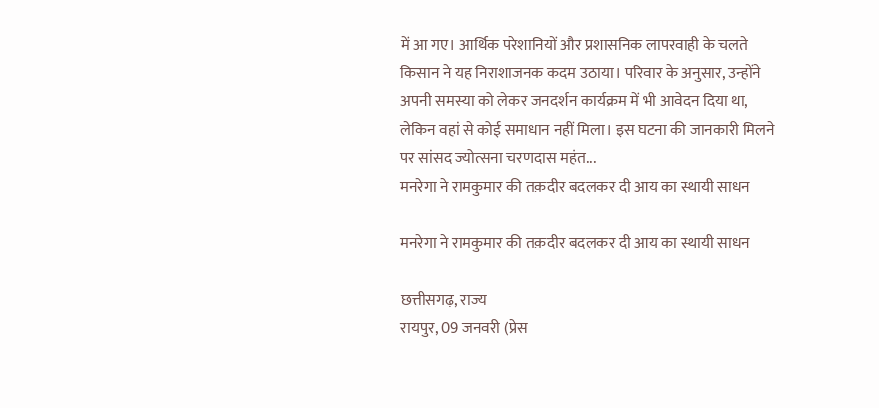में आ गए। आर्थिक परेशानियों और प्रशासनिक लापरवाही के चलते किसान ने यह निराशाजनक कदम उठाया। परिवार के अनुसार, उन्होंने अपनी समस्या को लेकर जनदर्शन कार्यक्रम में भी आवेदन दिया था, लेकिन वहां से कोई समाधान नहीं मिला। इस घटना की जानकारी मिलने पर सांसद ज्योत्सना चरणदास महंत...
मनरेगा ने रामकुमार की तक़दीर बदलकर दी आय का स्थायी साधन

मनरेगा ने रामकुमार की तक़दीर बदलकर दी आय का स्थायी साधन

छत्तीसगढ़, राज्य
रायपुर, 09 जनवरी (प्रेस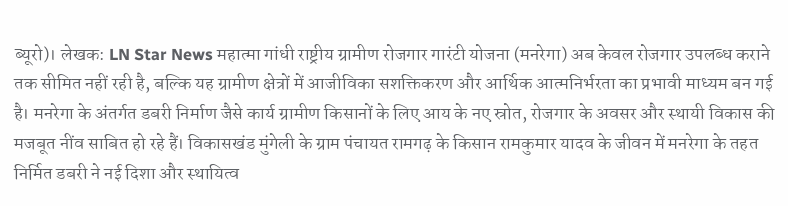ब्यूरो)। लेखक: LN Star News महात्मा गांधी राष्ट्रीय ग्रामीण रोजगार गारंटी योजना (मनरेगा) अब केवल रोजगार उपलब्ध कराने तक सीमित नहीं रही है, बल्कि यह ग्रामीण क्षेत्रों में आजीविका सशक्तिकरण और आर्थिक आत्मनिर्भरता का प्रभावी माध्यम बन गई है। मनरेगा के अंतर्गत डबरी निर्माण जैसे कार्य ग्रामीण किसानों के लिए आय के नए स्रोत, रोजगार के अवसर और स्थायी विकास की मजबूत नींव साबित हो रहे हैं। विकासखंड मुंगेली के ग्राम पंचायत रामगढ़ के किसान रामकुमार यादव के जीवन में मनरेगा के तहत निर्मित डबरी ने नई दिशा और स्थायित्व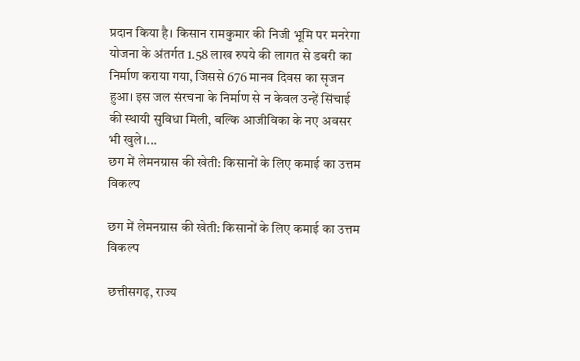प्रदान किया है। किसान रामकुमार की निजी भूमि पर मनरेगा योजना के अंतर्गत 1.58 लाख रुपये की लागत से डबरी का निर्माण कराया गया, जिससे 676 मानव दिवस का सृजन हुआ। इस जल संरचना के निर्माण से न केवल उन्हें सिंचाई की स्थायी सुविधा मिली, बल्कि आजीविका के नए अवसर भी खुले।...
छग में लेमनग्रास की खेती: किसानों के लिए कमाई का उत्तम विकल्प

छग में लेमनग्रास की खेती: किसानों के लिए कमाई का उत्तम विकल्प

छत्तीसगढ़, राज्य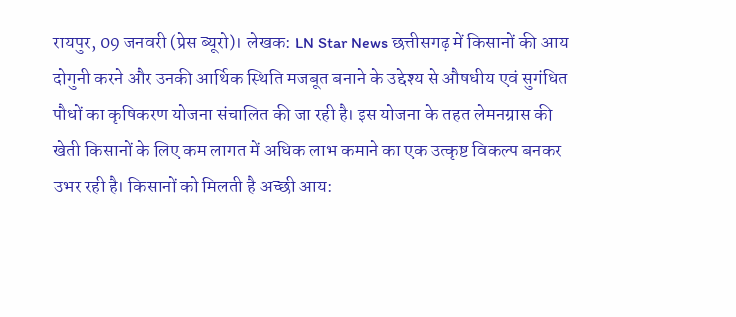रायपुर, 09 जनवरी (प्रेस ब्यूरो)। लेखक: LN Star News छत्तीसगढ़ में किसानों की आय दोगुनी करने और उनकी आर्थिक स्थिति मजबूत बनाने के उद्देश्य से औषधीय एवं सुगंधित पौधों का कृषिकरण योजना संचालित की जा रही है। इस योजना के तहत लेमनग्रास की खेती किसानों के लिए कम लागत में अधिक लाभ कमाने का एक उत्कृष्ट विकल्प बनकर उभर रही है। किसानों को मिलती है अच्छी आय: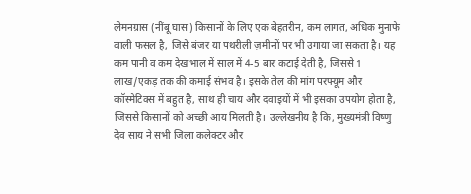लेमनग्रास (नींबू घास) किसानों के लिए एक बेहतरीन, कम लागत, अधिक मुनाफे वाली फसल है, जिसे बंजर या पथरीली ज़मीनों पर भी उगाया जा सकता है। यह कम पानी व कम देखभाल में साल में 4-5 बार कटाई देती है, जिससे 1 लाख/एकड़ तक की कमाई संभव है। इसके तेल की मांग परफ्यूम और कॉस्मेटिक्स में बहुत है, साथ ही चाय और दवाइयों में भी इसका उपयोग होता है, जिससे किसानों को अच्छी आय मिलती है। उल्लेखनीय है कि, मुख्यमंत्री विष्णु देव साय ने सभी जिला कलेक्टर और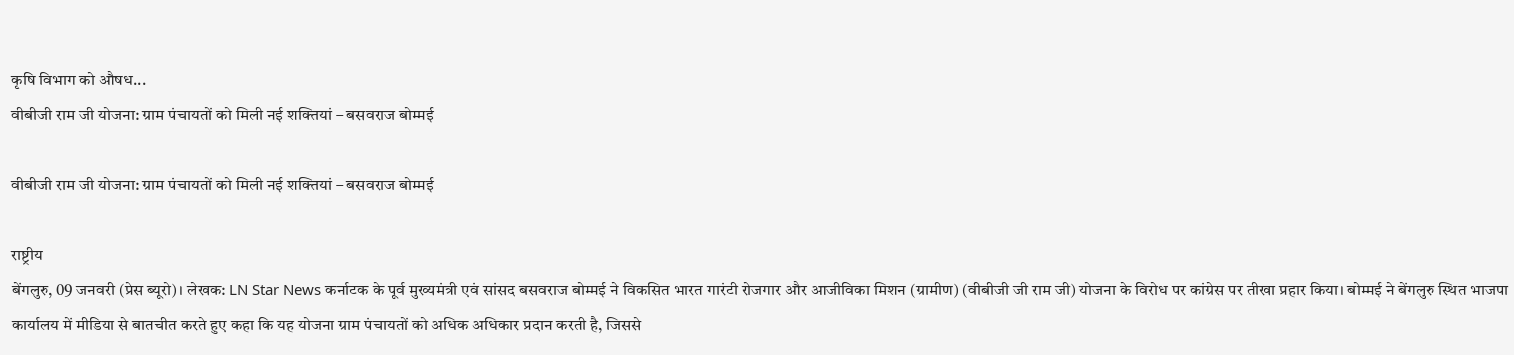कृषि विभाग को औषध...
वीबीजी राम जी योजना: ग्राम पंचायतों को मिली नई शक्तियां – बसवराज बोम्मई

वीबीजी राम जी योजना: ग्राम पंचायतों को मिली नई शक्तियां – बसवराज बोम्मई

राष्ट्रीय
बेंगलुरु, 09 जनवरी (प्रेस ब्यूरो)। लेखक: LN Star News कर्नाटक के पूर्व मुख्यमंत्री एवं सांसद बसवराज बोम्मई ने विकसित भारत गारंटी रोजगार और आजीविका मिशन (ग्रामीण) (वीबीजी जी राम जी) योजना के विरोध पर कांग्रेस पर तीखा प्रहार किया। बोम्मई ने बेंगलुरु स्थित भाजपा कार्यालय में मीडिया से बातचीत करते हुए कहा कि यह योजना ग्राम पंचायतों को अधिक अधिकार प्रदान करती है, जिससे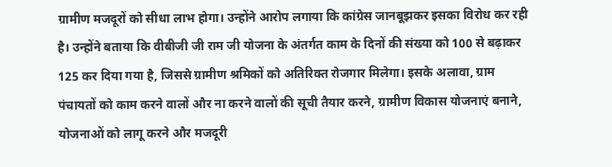ग्रामीण मजदूरों को सीधा लाभ होगा। उन्होंने आरोप लगाया कि कांग्रेस जानबूझकर इसका विरोध कर रही है। उन्होंने बताया कि वीबीजी जी राम जी योजना के अंतर्गत काम के दिनों की संख्या को 100 से बढ़ाकर 125 कर दिया गया है, जिससे ग्रामीण श्रमिकों को अतिरिक्त रोजगार मिलेगा। इसके अलावा, ग्राम पंचायतों को काम करने वालों और ना करने वालों की सूची तैयार करने, ग्रामीण विकास योजनाएं बनाने, योजनाओं को लागू करने और मजदूरी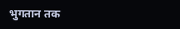भुगतान तक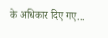के अधिकार दिए गए...